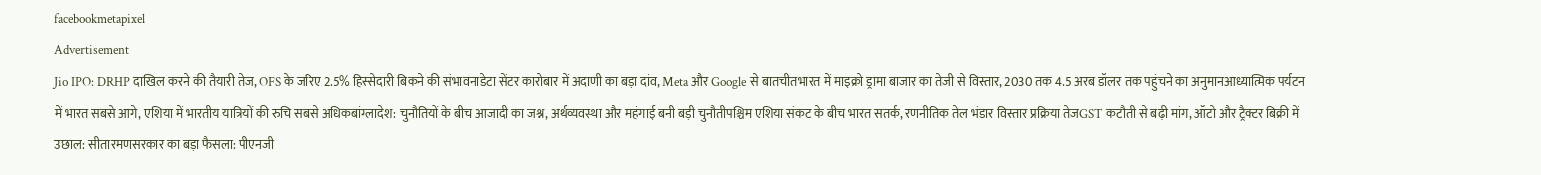facebookmetapixel
Advertisement
Jio IPO: DRHP दाखिल करने की तैयारी तेज, OFS के जरिए 2.5% हिस्सेदारी बिकने की संभावनाडेटा सेंटर कारोबार में अदाणी का बड़ा दांव, Meta और Google से बातचीतभारत में माइक्रो ड्रामा बाजार का तेजी से विस्तार, 2030 तक 4.5 अरब डॉलर तक पहुंचने का अनुमानआध्यात्मिक पर्यटन में भारत सबसे आगे, एशिया में भारतीय यात्रियों की रुचि सबसे अधिकबांग्लादेश: चुनौतियों के बीच आजादी का जश्न, अर्थव्यवस्था और महंगाई बनी बड़ी चुनौतीपश्चिम एशिया संकट के बीच भारत सतर्क, रणनीतिक तेल भंडार विस्तार प्रक्रिया तेजGST कटौती से बढ़ी मांग, ऑटो और ट्रैक्टर बिक्री में उछाल: सीतारमणसरकार का बड़ा फैसला: पीएनजी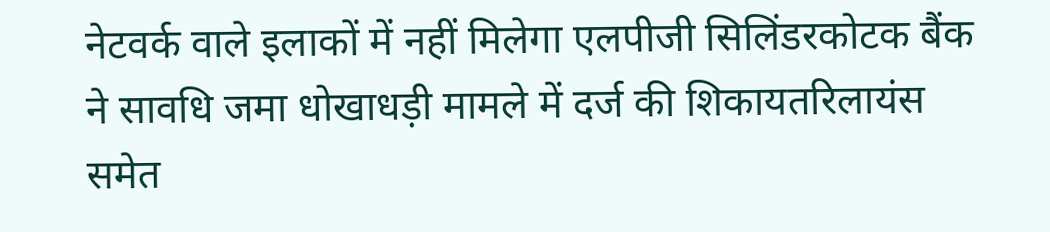नेटवर्क वाले इलाकों में नहीं मिलेगा एलपीजी सिलिंडरकोटक बैंक ने सावधि जमा धोखाधड़ी मामले में दर्ज की शिकायतरिलायंस समेत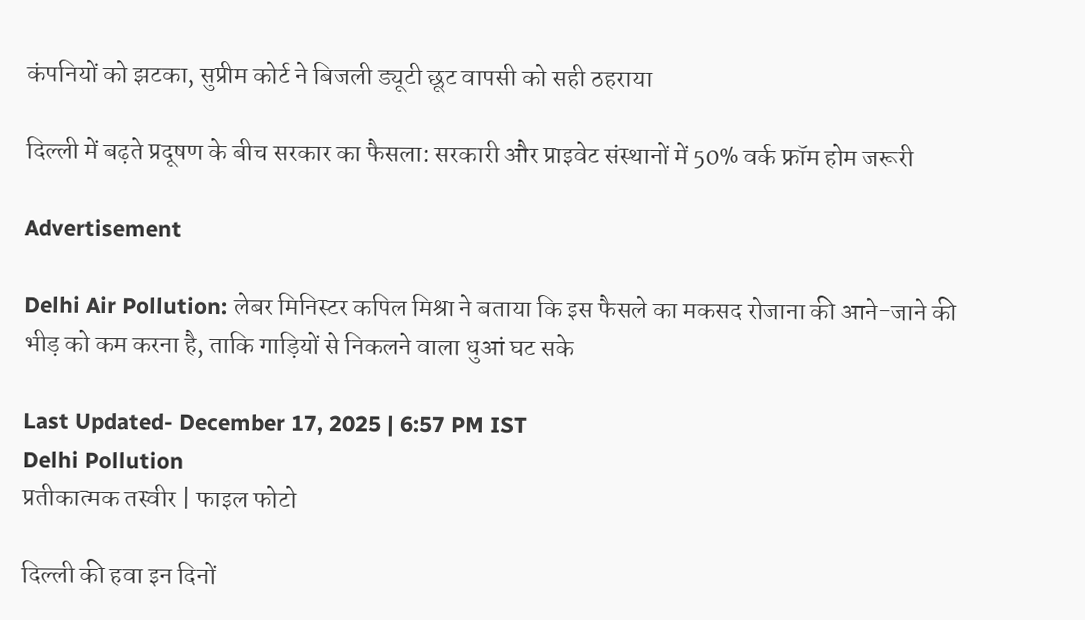कंपनियों को झटका, सुप्रीम कोर्ट ने बिजली ड्यूटी छूट वापसी को सही ठहराया

दिल्ली में बढ़ते प्रदूषण के बीच सरकार का फैसला: सरकारी और प्राइवेट संस्थानों में 50% वर्क फ्रॉम होम जरूरी

Advertisement

Delhi Air Pollution: लेबर मिनिस्टर कपिल मिश्रा ने बताया कि इस फैसले का मकसद रोजाना की आने-जाने की भीड़ को कम करना है, ताकि गाड़ियों से निकलने वाला धुआं घट सके

Last Updated- December 17, 2025 | 6:57 PM IST
Delhi Pollution
प्रतीकात्मक तस्वीर | फाइल फोटो

दिल्ली की हवा इन दिनों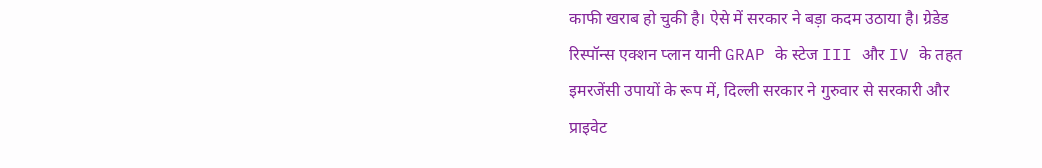काफी खराब हो चुकी है। ऐसे में सरकार ने बड़ा कदम उठाया है। ग्रेडेड रिस्पॉन्स एक्शन प्लान यानी GRAP के स्टेज III और IV के तहत इमरजेंसी उपायों के रूप में, दिल्ली सरकार ने गुरुवार से सरकारी और प्राइवेट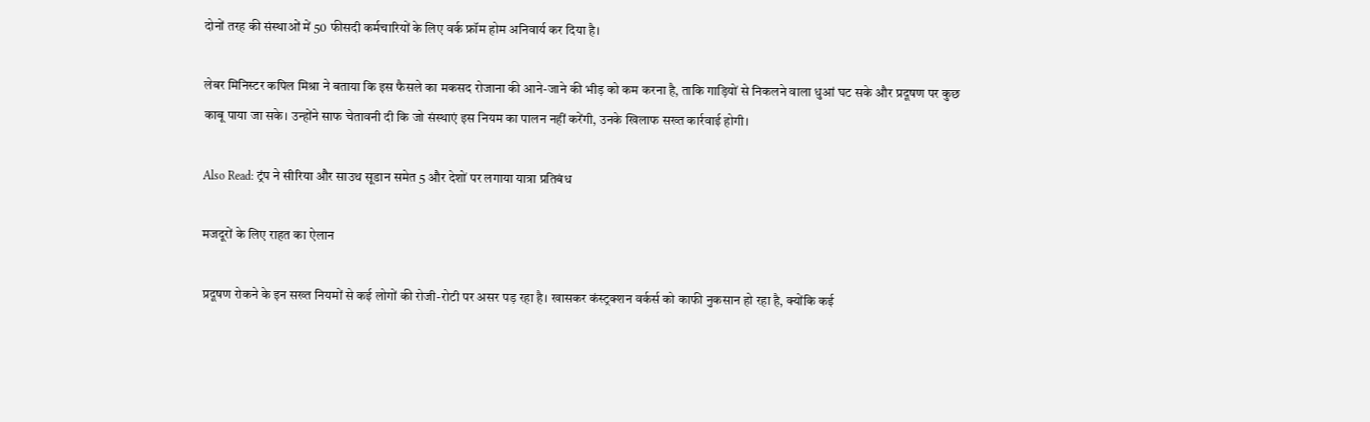दोनों तरह की संस्थाओं में 50 फीसदी कर्मचारियों के लिए वर्क फ्रॉम होम अनिवार्य कर दिया है।

लेबर मिनिस्टर कपिल मिश्रा ने बताया कि इस फैसले का मकसद रोजाना की आने-जाने की भीड़ को कम करना है, ताकि गाड़ियों से निकलने वाला धुआं घट सके और प्रदूषण पर कुछ काबू पाया जा सके। उन्होंने साफ चेतावनी दी कि जो संस्थाएं इस नियम का पालन नहीं करेंगी, उनके खिलाफ सख्त कार्रवाई होगी।

Also Read: ट्रंप ने सीरिया और साउथ सूडान समेत 5 और देशों पर लगाया यात्रा प्रतिबंध

मजदूरों के लिए राहत का ऐलान

प्रदूषण रोकने के इन सख्त नियमों से कई लोगों की रोजी-रोटी पर असर पड़ रहा है। खासकर कंस्ट्रक्शन वर्कर्स को काफी नुकसान हो रहा है, क्योंकि कई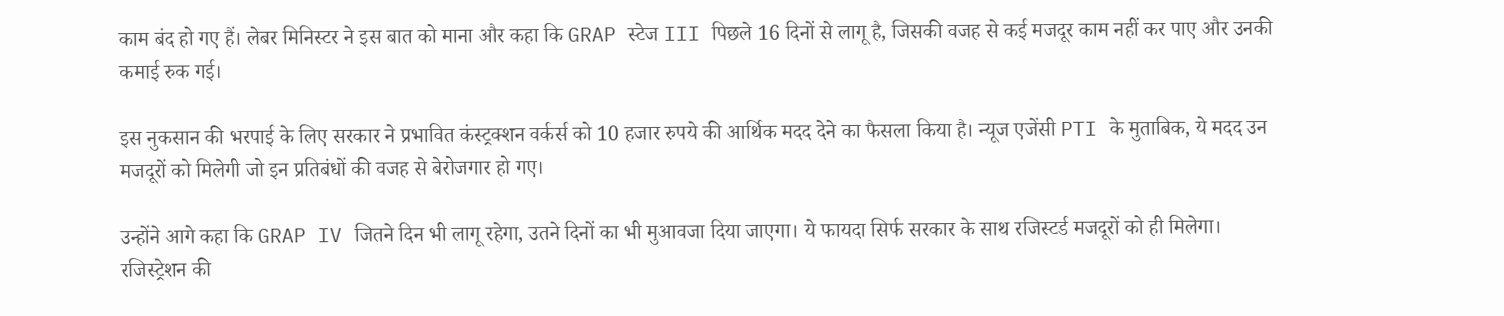काम बंद हो गए हैं। लेबर मिनिस्टर ने इस बात को माना और कहा कि GRAP स्टेज III पिछले 16 दिनों से लागू है, जिसकी वजह से कई मजदूर काम नहीं कर पाए और उनकी कमाई रुक गई।

इस नुकसान की भरपाई के लिए सरकार ने प्रभावित कंस्ट्रक्शन वर्कर्स को 10 हजार रुपये की आर्थिक मदद देने का फैसला किया है। न्यूज एजेंसी PTI के मुताबिक, ये मदद उन मजदूरों को मिलेगी जो इन प्रतिबंधों की वजह से बेरोजगार हो गए।

उन्होंने आगे कहा कि GRAP IV जितने दिन भी लागू रहेगा, उतने दिनों का भी मुआवजा दिया जाएगा। ये फायदा सिर्फ सरकार के साथ रजिस्टर्ड मजदूरों को ही मिलेगा। रजिस्ट्रेशन की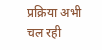प्रक्रिया अभी चल रही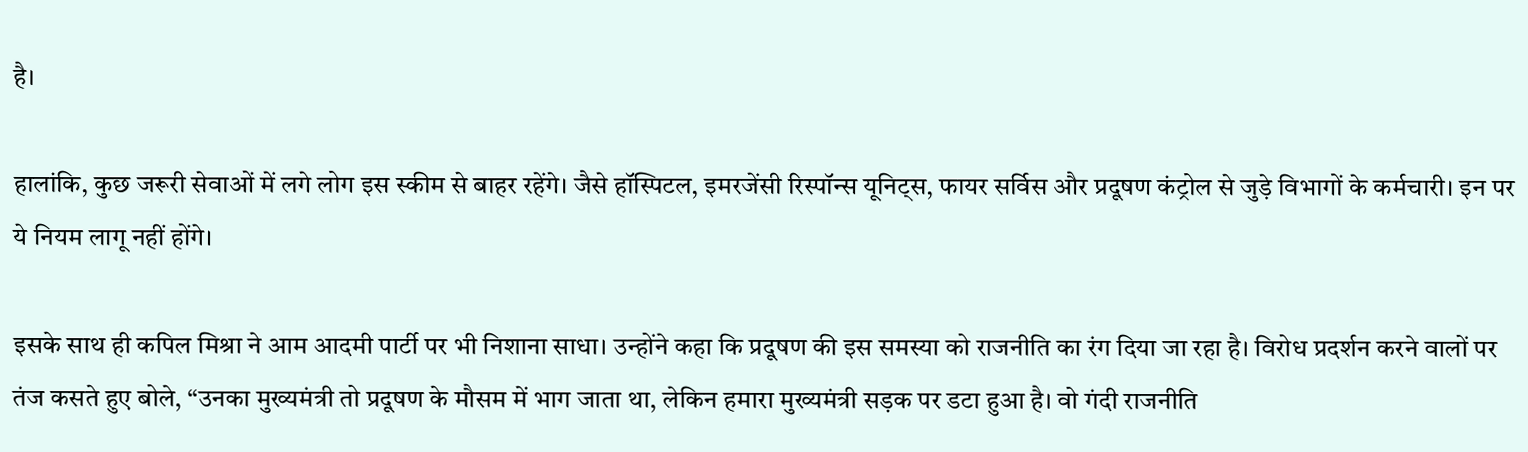है।

हालांकि, कुछ जरूरी सेवाओं में लगे लोग इस स्कीम से बाहर रहेंगे। जैसे हॉस्पिटल, इमरजेंसी रिस्पॉन्स यूनिट्स, फायर सर्विस और प्रदूषण कंट्रोल से जुड़े विभागों के कर्मचारी। इन पर ये नियम लागू नहीं होंगे।

इसके साथ ही कपिल मिश्रा ने आम आदमी पार्टी पर भी निशाना साधा। उन्होंने कहा कि प्रदूषण की इस समस्या को राजनीति का रंग दिया जा रहा है। विरोध प्रदर्शन करने वालों पर तंज कसते हुए बोले, “उनका मुख्यमंत्री तो प्रदूषण के मौसम में भाग जाता था, लेकिन हमारा मुख्यमंत्री सड़क पर डटा हुआ है। वो गंदी राजनीति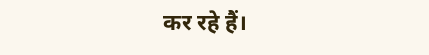कर रहे हैं।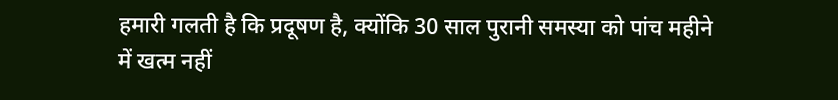हमारी गलती है कि प्रदूषण है, क्योंकि 30 साल पुरानी समस्या को पांच महीने में खत्म नहीं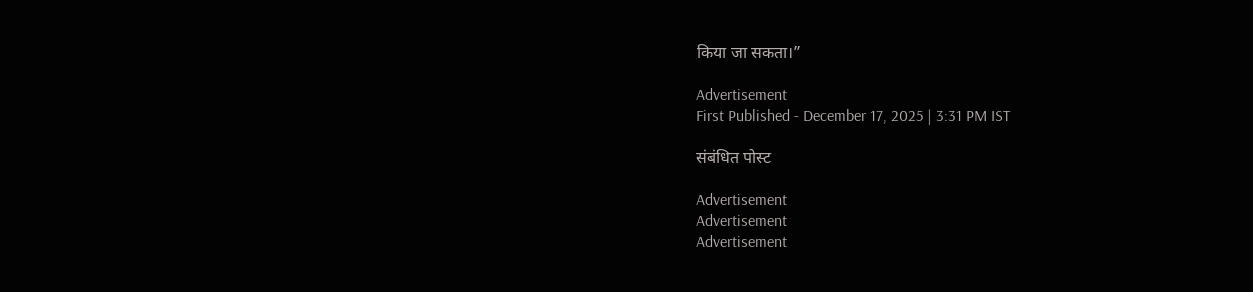किया जा सकता।”

Advertisement
First Published - December 17, 2025 | 3:31 PM IST

संबंधित पोस्ट

Advertisement
Advertisement
Advertisement